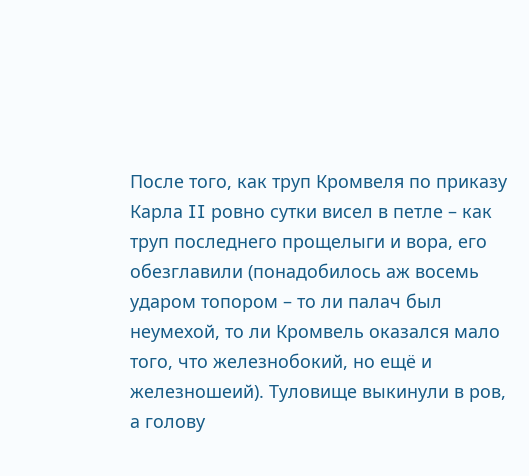После того, как труп Кромвеля по приказу Карла II ровно сутки висел в петле – как труп последнего прощелыги и вора, его обезглавили (понадобилось аж восемь ударом топором – то ли палач был неумехой, то ли Кромвель оказался мало того, что железнобокий, но ещё и железношеий). Туловище выкинули в ров, а голову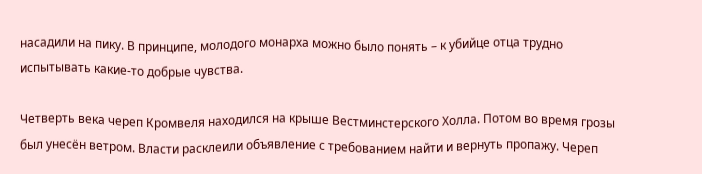насадили на пику. В принципе, молодого монарха можно было понять – к убийце отца трудно испытывать какие-то добрые чувства.

Четверть века череп Кромвеля находился на крыше Вестминстерского Холла. Потом во время грозы был унесён ветром. Власти расклеили объявление с требованием найти и вернуть пропажу. Череп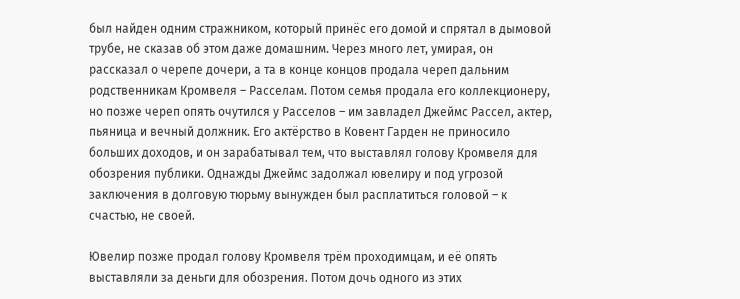был найден одним стражником, который принёс его домой и спрятал в дымовой трубе, не сказав об этом даже домашним. Через много лет, умирая, он рассказал о черепе дочери, а та в конце концов продала череп дальним родственникам Кромвеля – Расселам. Потом семья продала его коллекционеру, но позже череп опять очутился у Расселов – им завладел Джеймс Рассел, актер, пьяница и вечный должник. Его актёрство в Ковент Гарден не приносило больших доходов, и он зарабатывал тем, что выставлял голову Кромвеля для обозрения публики. Однажды Джеймс задолжал ювелиру и под угрозой заключения в долговую тюрьму вынужден был расплатиться головой – к счастью, не своей.

Ювелир позже продал голову Кромвеля трём проходимцам, и её опять выставляли за деньги для обозрения. Потом дочь одного из этих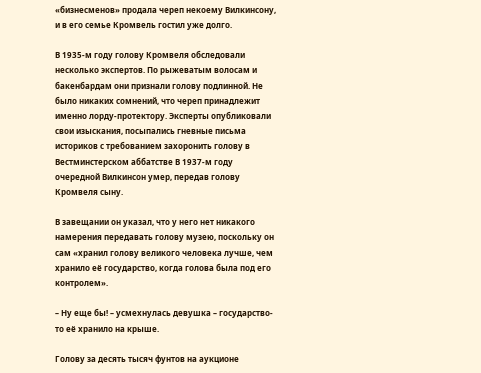«бизнесменов» продала череп некоему Вилкинсону, и в его семье Кромвель гостил уже долго.

В 1935-м году голову Кромвеля обследовали несколько экспертов. По рыжеватым волосам и бакенбардам они признали голову подлинной. Не было никаких сомнений, что череп принадлежит именно лорду-протектору. Эксперты опубликовали свои изыскания, посыпались гневные письма историков с требованием захоронить голову в Вестминстерском аббатстве В 1937-м году очередной Вилкинсон умер, передав голову Кромвеля сыну.

В завещании он указал, что у него нет никакого намерения передавать голову музею, поскольку он сам «хранил голову великого человека лучше, чем хранило её государство, когда голова была под его контролем».

– Ну еще бы! – усмехнулась девушка – государство-то её хранило на крыше.

Голову за десять тысяч фунтов на аукционе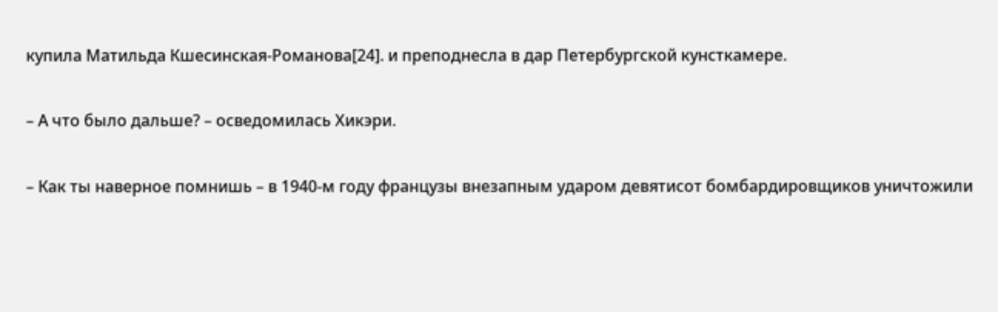купила Матильда Кшесинская-Романова[24]. и преподнесла в дар Петербургской кунсткамере.

– А что было дальше? – осведомилась Хикэри.

– Как ты наверное помнишь – в 1940-м году французы внезапным ударом девятисот бомбардировщиков уничтожили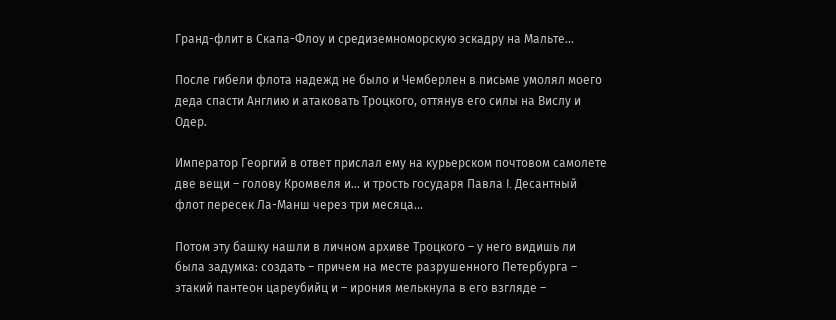Гранд-флит в Скапа-Флоу и средиземноморскую эскадру на Мальте…

После гибели флота надежд не было и Чемберлен в письме умолял моего деда спасти Англию и атаковать Троцкого, оттянув его силы на Вислу и Одер.

Император Георгий в ответ прислал ему на курьерском почтовом самолете две вещи – голову Кромвеля и… и трость государя Павла I. Десантный флот пересек Ла-Манш через три месяца…

Потом эту башку нашли в личном архиве Троцкого – у него видишь ли была задумка: создать – причем на месте разрушенного Петербурга – этакий пантеон цареубийц и – ирония мелькнула в его взгляде –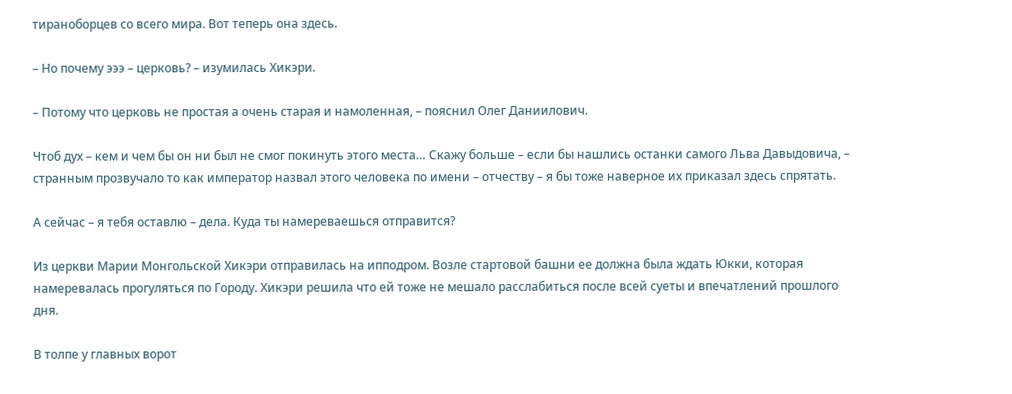тираноборцев со всего мира. Вот теперь она здесь.

– Но почему эээ – церковь? – изумилась Хикэри.

– Потому что церковь не простая а очень старая и намоленная, – пояснил Олег Даниилович.

Чтоб дух – кем и чем бы он ни был не смог покинуть этого места… Скажу больше – если бы нашлись останки самого Льва Давыдовича, – странным прозвучало то как император назвал этого человека по имени – отчеству – я бы тоже наверное их приказал здесь спрятать.

А сейчас – я тебя оставлю – дела. Куда ты намереваешься отправится?

Из церкви Марии Монгольской Хикэри отправилась на ипподром. Возле стартовой башни ее должна была ждать Юкки, которая намеревалась прогуляться по Городу. Хикэри решила что ей тоже не мешало расслабиться после всей суеты и впечатлений прошлого дня.

В толпе у главных ворот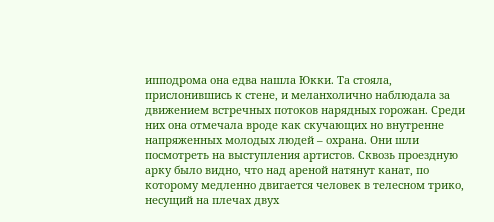ипподрома она едва нашла Юкки. Та стояла, прислонившись к стене, и меланхолично наблюдала за движением встречных потоков нарядных горожан. Среди них она отмечала вроде как скучающих но внутренне напряженных молодых людей – охрана. Они шли посмотреть на выступления артистов. Сквозь проездную арку было видно, что над ареной натянут канат, по которому медленно двигается человек в телесном трико, несущий на плечах двух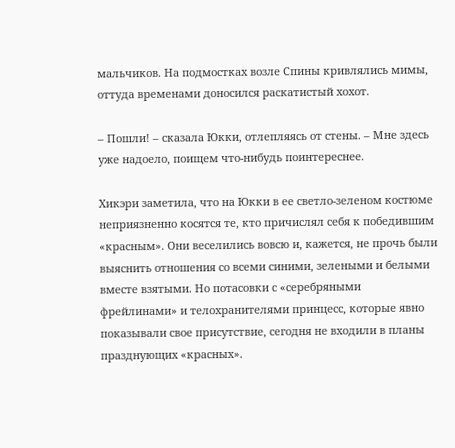мальчиков. На подмостках возле Спины кривлялись мимы, оттуда временами доносился раскатистый хохот.

– Пошли! – сказала Юкки, отлепляясь от стены. – Мне здесь уже надоело, поищем что-нибудь поинтереснее.

Хикэри заметила, что на Юкки в ее светло-зеленом костюме неприязненно косятся те, кто причислял себя к победившим «красным». Они веселились вовсю и, кажется, не прочь были выяснить отношения со всеми синими, зелеными и белыми вместе взятыми. Но потасовки с «серебряными фрейлинами» и телохранителями принцесс, которые явно показывали свое присутствие, сегодня не входили в планы празднующих «красных».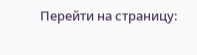Перейти на страницу: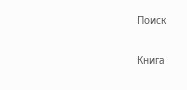Поиск

Книга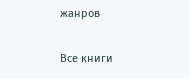жанров

Все книги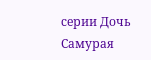серии Дочь Самурая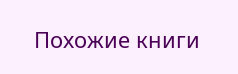Похожие книги